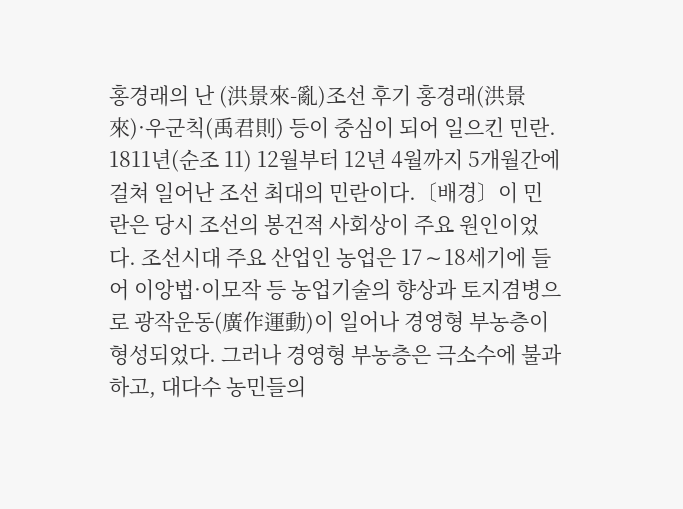홍경래의 난 (洪景來-亂)조선 후기 홍경래(洪景來)·우군칙(禹君則) 등이 중심이 되어 일으킨 민란. 1811년(순조 11) 12월부터 12년 4월까지 5개월간에 걸쳐 일어난 조선 최대의 민란이다.〔배경〕이 민란은 당시 조선의 봉건적 사회상이 주요 원인이었다. 조선시대 주요 산업인 농업은 17∼18세기에 들어 이앙법·이모작 등 농업기술의 향상과 토지겸병으로 광작운동(廣作運動)이 일어나 경영형 부농층이 형성되었다. 그러나 경영형 부농층은 극소수에 불과하고, 대다수 농민들의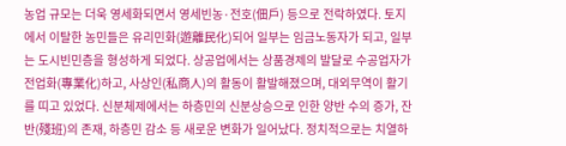농업 규모는 더욱 영세화되면서 영세빈농·전호(佃戶) 등으로 전락하였다. 토지에서 이탈한 농민들은 유리민화(遊離民化)되어 일부는 임금노동자가 되고, 일부는 도시빈민층을 형성하게 되었다. 상공업에서는 상품경제의 발달로 수공업자가 전업화(專業化)하고, 사상인(私商人)의 활동이 활발해졌으며, 대외무역이 활기를 띠고 있었다. 신분체제에서는 하층민의 신분상승으로 인한 양반 수의 증가, 잔반(殘班)의 존재, 하층민 감소 등 새로운 변화가 일어났다. 정치적으로는 치열하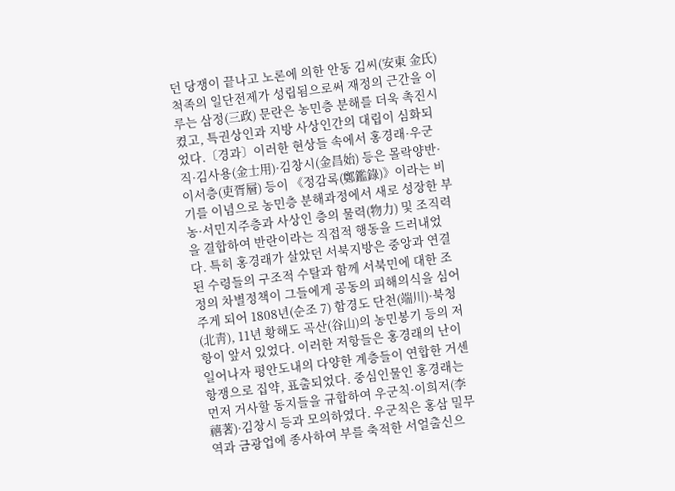던 당쟁이 끝나고 노론에 의한 안동 김씨(安東 金氏) 척족의 일단전제가 성립됨으로써 재정의 근간을 이루는 삼정(三政) 문란은 농민층 분해를 더욱 촉진시켰고, 특권상인과 지방 사상인간의 대립이 심화되었다.〔경과〕이러한 현상들 속에서 홍경래·우군직·김사용(金士用)·김창시(金昌始) 등은 몰락양반·이서층(吏胥層) 등이 《정감록(鄭鑑錄)》이라는 비기를 이념으로 농민층 분해과정에서 새로 성장한 부농·서민지주층과 사상인 층의 물력(物力) 및 조직력을 결합하여 반란이라는 직접적 행동을 드러내었다. 특히 홍경래가 살았던 서북지방은 중앙과 연결된 수령들의 구조적 수탈과 함께 서북민에 대한 조정의 차별정책이 그들에게 공동의 피해의식을 심어주게 되어 1808년(순조 7) 함경도 단천(端川)·북청(北靑), 11년 황해도 곡산(谷山)의 농민봉기 등의 저항이 앞서 있었다. 이러한 저항들은 홍경래의 난이 일어나자 평안도내의 다양한 계층들이 연합한 거센 항쟁으로 집약, 표출되었다. 중심인물인 홍경래는 먼저 거사할 동지들을 규합하여 우군칙·이희저(李禧著)·김창시 등과 모의하였다. 우군칙은 홍삼 밀무역과 금광업에 종사하여 부를 축적한 서얼출신으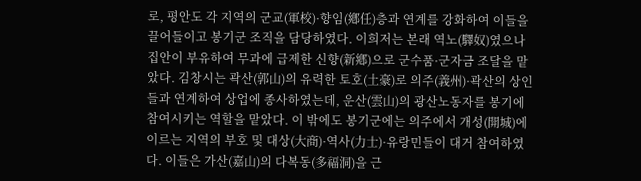로, 평안도 각 지역의 군교(軍校)·향임(鄕任)층과 연계를 강화하여 이들을 끌어들이고 봉기군 조직을 담당하였다. 이희저는 본래 역노(驛奴)였으나 집안이 부유하여 무과에 급제한 신향(新鄕)으로 군수품·군자금 조달을 맡았다. 김창시는 곽산(郭山)의 유력한 토호(土豪)로 의주(義州)·곽산의 상인들과 연계하여 상업에 종사하였는데, 운산(雲山)의 광산노동자를 봉기에 참여시키는 역할을 맡았다. 이 밖에도 봉기군에는 의주에서 개성(開城)에 이르는 지역의 부호 및 대상(大商)·역사(力士)·유랑민들이 대거 참여하였다. 이들은 가산(嘉山)의 다복동(多福洞)을 근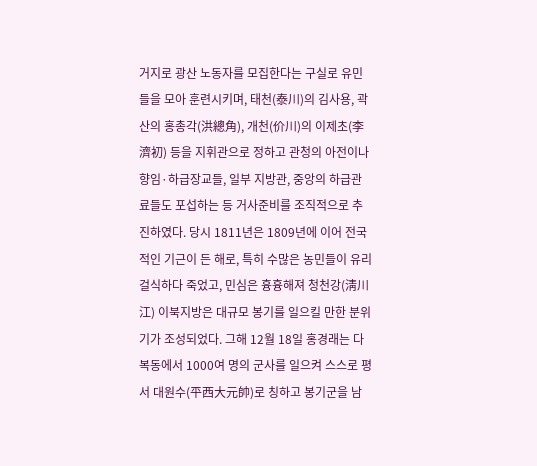거지로 광산 노동자를 모집한다는 구실로 유민들을 모아 훈련시키며, 태천(泰川)의 김사용, 곽산의 홍총각(洪總角), 개천(价川)의 이제초(李濟初) 등을 지휘관으로 정하고 관청의 아전이나 향임·하급장교들, 일부 지방관, 중앙의 하급관료들도 포섭하는 등 거사준비를 조직적으로 추진하였다. 당시 1811년은 1809년에 이어 전국적인 기근이 든 해로, 특히 수많은 농민들이 유리걸식하다 죽었고, 민심은 흉흉해져 청천강(淸川江) 이북지방은 대규모 봉기를 일으킬 만한 분위기가 조성되었다. 그해 12월 18일 홍경래는 다복동에서 1000여 명의 군사를 일으켜 스스로 평서 대원수(平西大元帥)로 칭하고 봉기군을 남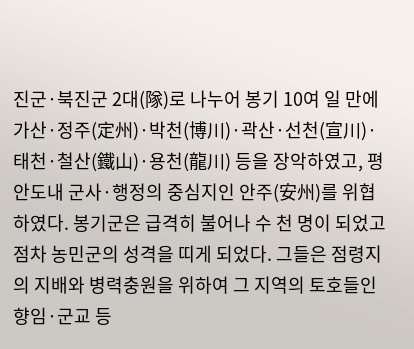진군·북진군 2대(隊)로 나누어 봉기 10여 일 만에 가산·정주(定州)·박천(博川)·곽산·선천(宣川)·태천·철산(鐵山)·용천(龍川) 등을 장악하였고, 평안도내 군사·행정의 중심지인 안주(安州)를 위협하였다. 봉기군은 급격히 불어나 수 천 명이 되었고 점차 농민군의 성격을 띠게 되었다. 그들은 점령지의 지배와 병력충원을 위하여 그 지역의 토호들인 향임·군교 등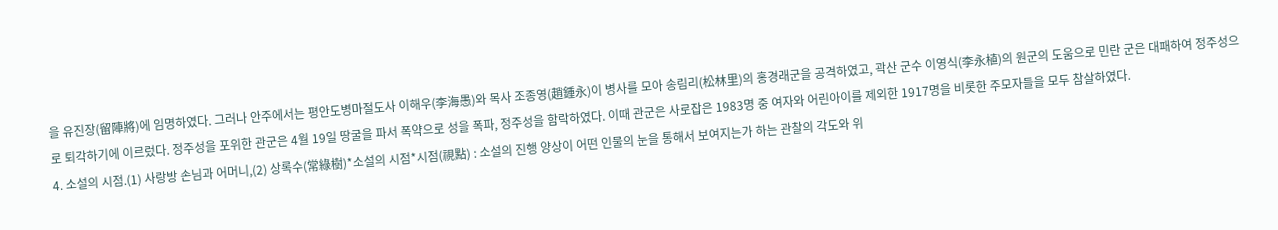을 유진장(留陣將)에 임명하였다. 그러나 안주에서는 평안도병마절도사 이해우(李海愚)와 목사 조종영(趙鍾永)이 병사를 모아 송림리(松林里)의 홍경래군을 공격하였고, 곽산 군수 이영식(李永植)의 원군의 도움으로 민란 군은 대패하여 정주성으로 퇴각하기에 이르렀다. 정주성을 포위한 관군은 4월 19일 땅굴을 파서 폭약으로 성을 폭파, 정주성을 함락하였다. 이때 관군은 사로잡은 1983명 중 여자와 어린아이를 제외한 1917명을 비롯한 주모자들을 모두 참살하였다.
4. 소설의 시점.(1) 사랑방 손님과 어머니,(2) 상록수(常綠樹)*소설의 시점*시점(視點) : 소설의 진행 양상이 어떤 인물의 눈을 통해서 보여지는가 하는 관찰의 각도와 위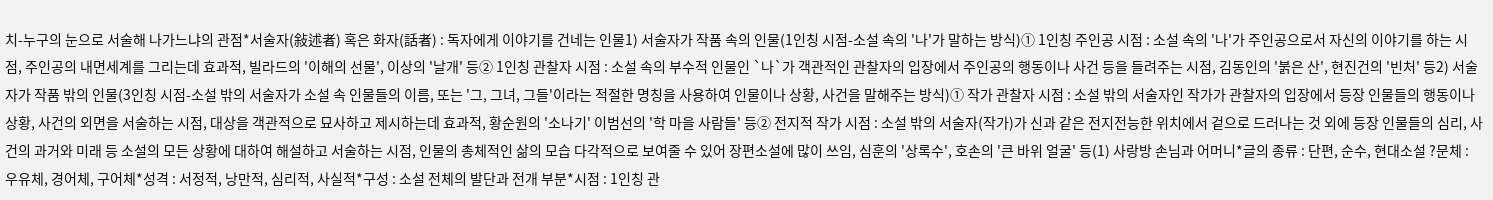치-누구의 눈으로 서술해 나가느냐의 관점*서술자(敍述者) 혹은 화자(話者) : 독자에게 이야기를 건네는 인물1) 서술자가 작품 속의 인물(1인칭 시점-소설 속의 '나'가 말하는 방식)① 1인칭 주인공 시점 : 소설 속의 '나'가 주인공으로서 자신의 이야기를 하는 시점, 주인공의 내면세계를 그리는데 효과적, 빌라드의 '이해의 선물', 이상의 '날개' 등② 1인칭 관찰자 시점 : 소설 속의 부수적 인물인 `나`가 객관적인 관찰자의 입장에서 주인공의 행동이나 사건 등을 들려주는 시점, 김동인의 '붉은 산', 현진건의 '빈처' 등2) 서술자가 작품 밖의 인물(3인칭 시점-소설 밖의 서술자가 소설 속 인물들의 이름, 또는 '그, 그녀, 그들'이라는 적절한 명칭을 사용하여 인물이나 상황, 사건을 말해주는 방식)① 작가 관찰자 시점 : 소설 밖의 서술자인 작가가 관찰자의 입장에서 등장 인물들의 행동이나 상황, 사건의 외면을 서술하는 시점, 대상을 객관적으로 묘사하고 제시하는데 효과적, 황순원의 '소나기' 이범선의 '학 마을 사람들' 등② 전지적 작가 시점 : 소설 밖의 서술자(작가)가 신과 같은 전지전능한 위치에서 겉으로 드러나는 것 외에 등장 인물들의 심리, 사건의 과거와 미래 등 소설의 모든 상황에 대하여 해설하고 서술하는 시점, 인물의 총체적인 삶의 모습 다각적으로 보여줄 수 있어 장편소설에 많이 쓰임, 심훈의 '상록수', 호손의 '큰 바위 얼굴' 등(1) 사랑방 손님과 어머니*글의 종류 : 단편, 순수, 현대소설 ?문체 : 우유체, 경어체, 구어체*성격 : 서정적, 낭만적, 심리적, 사실적*구성 : 소설 전체의 발단과 전개 부분*시점 : 1인칭 관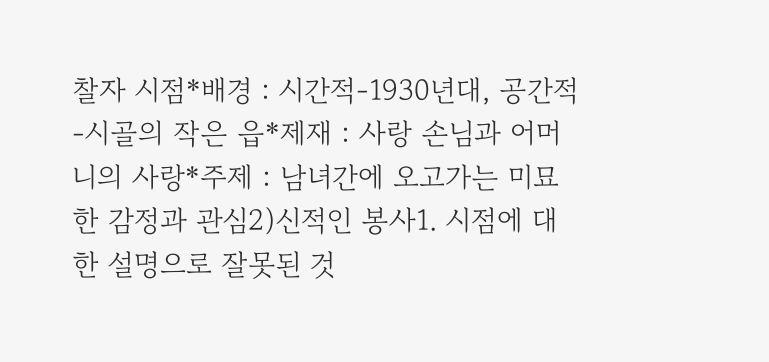찰자 시점*배경 : 시간적-1930년대, 공간적-시골의 작은 읍*제재 : 사랑 손님과 어머니의 사랑*주제 : 남녀간에 오고가는 미묘한 감정과 관심2)신적인 봉사1. 시점에 대한 설명으로 잘못된 것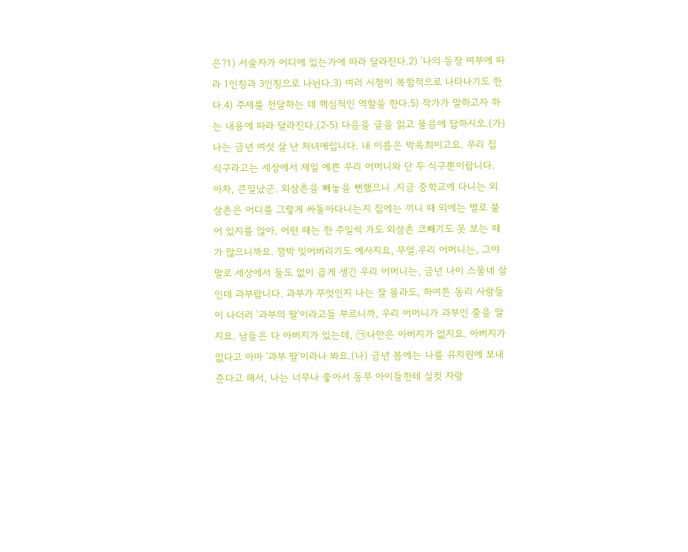은?1) 서술자가 어디에 있는가에 따라 달라진다.2) '나의 등장 여부에 따라 1인칭과 3인칭으로 나뉜다.3) 여러 시점이 복합적으로 나타나기도 한다.4) 주제를 전달하는 데 핵심적인 역할을 한다.5) 작가가 말하고자 하는 내용에 따라 달라진다.(2-5) 다음을 글을 읽고 물음에 답하시오.(가) 나는 금년 여섯 살 난 처녀애입니다. 내 이름은 박옥희이고요. 우리 집 식구라고는 세상에서 제일 예쁜 우리 어머니와 단 두 식구뿐이랍니다. 아차, 큰일났군. 외삼촌을 빼놓을 뻔했으니 .지금 중학교에 다니는 외삼촌은 어디를 그렇게 싸돌아다니는지 집에는 끼니 때 외에는 별로 붙어 있지를 않아, 어떤 때는 한 주일씩 가도 외삼촌 코빼기도 못 보는 때가 많으니까요. 깜박 잊어버리기도 예사지요, 무얼.우리 어머니는, 그야말로 세상에서 둘도 없이 곱게 생긴 우리 어머니는, 금년 나이 스물네 살인데 과부랍니다. 과부가 무엇인지 나는 잘 몰라도, 하여튼 동리 사람들이 나더러 '과부의 딸'이라고들 부르니까, 우리 어머니가 과부인 줄을 알지요. 남들은 다 아버지가 있는데, ㉠나만은 아버지가 없지요. 아버지가 없다고 아마 '과부 딸'이라나 봐요.(나) 금년 봄에는 나를 유치원에 보내 준다고 해서, 나는 너무나 좋아서 동무 아이들한테 실컷 자랑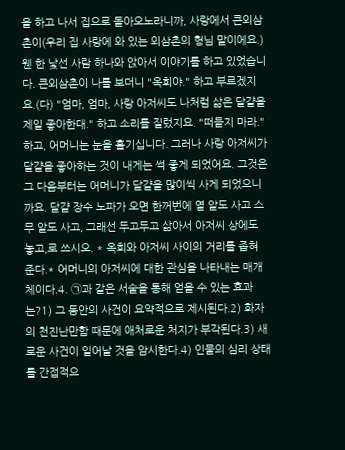을 하고 나서 집으로 돌아오노라니까, 사랑에서 큰외삼촌이(우리 집 사랑에 와 있는 외삼촌의 형님 말이에요.) 웬 한 낯선 사람 하나와 앉아서 이야기를 하고 있었습니다. 큰외삼촌이 나를 보더니 "옥희야." 하고 부르겠지요.(다) "엄마, 엄마, 사랑 아저씨도 나처럼 삶은 달걀을 제일 좋아한대." 하고 소리를 질렀지요. "떠들지 마라." 하고, 어머니는 눈을 흘기십니다. 그러나 사랑 아저씨가 달걀을 좋아하는 것이 내게는 썩 좋게 되었어요. 그것은 그 다음부터는 어머니가 달걀을 많이씩 사게 되었으니까요. 달걀 장수 노파가 오면 한꺼번에 열 알도 사고 스무 알도 사고, 그래선 두고두고 삶아서 아저씨 상에도 놓고,로 쓰시오. * 옥희와 아저씨 사이의 거리를 좁혀 준다.* 어머니의 아저씨에 대한 관심을 나타내는 매개체이다.4. ㉠과 같은 서술을 통해 얻을 수 있는 효과는?1) 그 동안의 사건이 요약적으로 제시된다.2) 화자의 천진난만함 때문에 애처로운 처지가 부각된다.3) 새로운 사건이 일어날 것을 암시한다.4) 인물의 심리 상태를 간접적으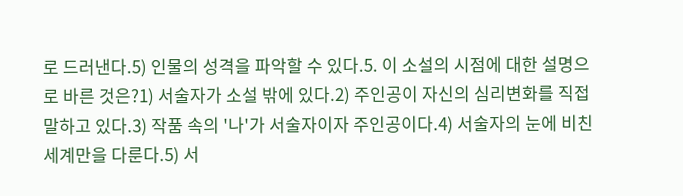로 드러낸다.5) 인물의 성격을 파악할 수 있다.5. 이 소설의 시점에 대한 설명으로 바른 것은?1) 서술자가 소설 밖에 있다.2) 주인공이 자신의 심리변화를 직접 말하고 있다.3) 작품 속의 '나'가 서술자이자 주인공이다.4) 서술자의 눈에 비친 세계만을 다룬다.5) 서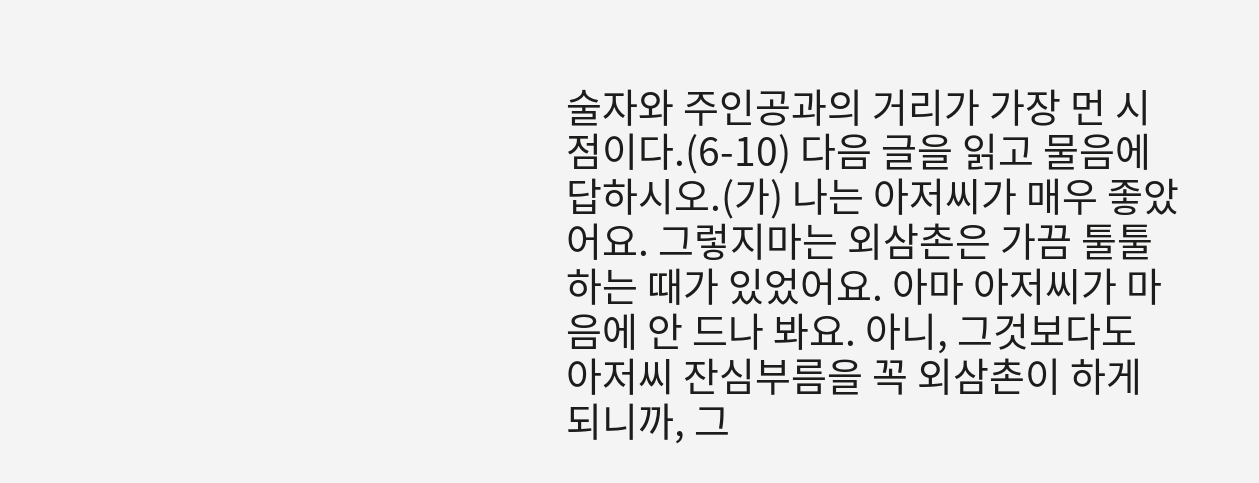술자와 주인공과의 거리가 가장 먼 시점이다.(6-10) 다음 글을 읽고 물음에 답하시오.(가) 나는 아저씨가 매우 좋았어요. 그렇지마는 외삼촌은 가끔 툴툴하는 때가 있었어요. 아마 아저씨가 마음에 안 드나 봐요. 아니, 그것보다도 아저씨 잔심부름을 꼭 외삼촌이 하게 되니까, 그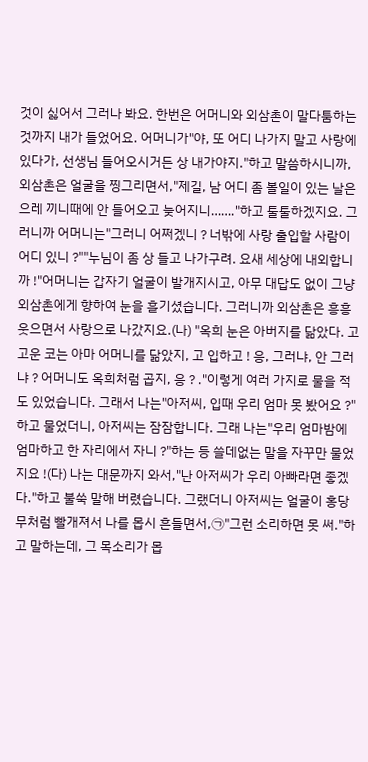것이 싫어서 그러나 봐요. 한번은 어머니와 외삼촌이 말다툼하는 것까지 내가 들었어요. 어머니가"야, 또 어디 나가지 말고 사랑에 있다가, 선생님 들어오시거든 상 내가야지."하고 말씀하시니까, 외삼촌은 얼굴을 찡그리면서,"제길, 남 어디 좀 볼일이 있는 날은 으레 끼니때에 안 들어오고 늦어지니……."하고 툴툴하겠지요. 그러니까 어머니는"그러니 어쩌겠니 ? 너밖에 사랑 출입할 사람이 어디 있니 ?""누님이 좀 상 들고 나가구려. 요새 세상에 내외합니까 !"어머니는 갑자기 얼굴이 발개지시고, 아무 대답도 없이 그냥 외삼촌에게 향하여 눈을 흘기셨습니다. 그러니까 외삼촌은 흥흥 웃으면서 사랑으로 나갔지요.(나) "옥희 눈은 아버지를 닮았다. 고 고운 코는 아마 어머니를 닮았지, 고 입하고 ! 응, 그러냐, 안 그러냐 ? 어머니도 옥희처럼 곱지, 응 ? ."이렇게 여러 가지로 물을 적도 있었습니다. 그래서 나는"아저씨, 입때 우리 엄마 못 봤어요 ?"하고 물었더니, 아저씨는 잠잠합니다. 그래 나는"우리 엄마밤에 엄마하고 한 자리에서 자니 ?"하는 등 쓸데없는 말을 자꾸만 물었지요 !(다) 나는 대문까지 와서,"난 아저씨가 우리 아빠라면 좋겠다."하고 불쑥 말해 버렸습니다. 그랬더니 아저씨는 얼굴이 홍당무처럼 빨개져서 나를 몹시 흔들면서,㉠"그런 소리하면 못 써."하고 말하는데, 그 목소리가 몹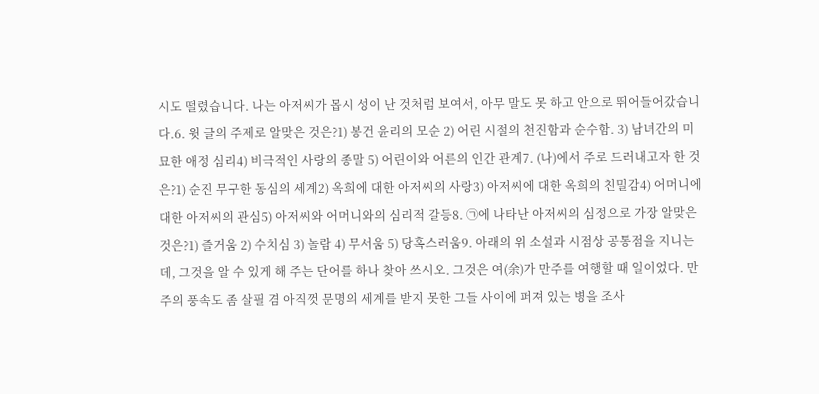시도 떨렸습니다. 나는 아저씨가 몹시 성이 난 것처럼 보여서, 아무 말도 못 하고 안으로 뛰어들어갔습니다.6. 윗 글의 주제로 알맞은 것은?1) 봉건 윤리의 모순 2) 어린 시절의 천진함과 순수함. 3) 남녀간의 미묘한 애정 심리4) 비극적인 사랑의 종말 5) 어린이와 어른의 인간 관계7. (나)에서 주로 드러내고자 한 것은?1) 순진 무구한 동심의 세계2) 옥희에 대한 아저씨의 사랑3) 아저씨에 대한 옥희의 친밀감4) 어머니에 대한 아저씨의 관심5) 아저씨와 어머니와의 심리적 갈등8. ㉠에 나타난 아저씨의 심정으로 가장 알맞은 것은?1) 즐거움 2) 수치심 3) 놀람 4) 무서움 5) 당혹스러움9. 아래의 위 소설과 시점상 공통점을 지니는데, 그것을 알 수 있게 해 주는 단어를 하나 찾아 쓰시오. 그것은 여(余)가 만주를 여행할 때 일이었다. 만주의 풍속도 좀 살필 겸 아직껏 문명의 세계를 받지 못한 그들 사이에 퍼져 있는 병을 조사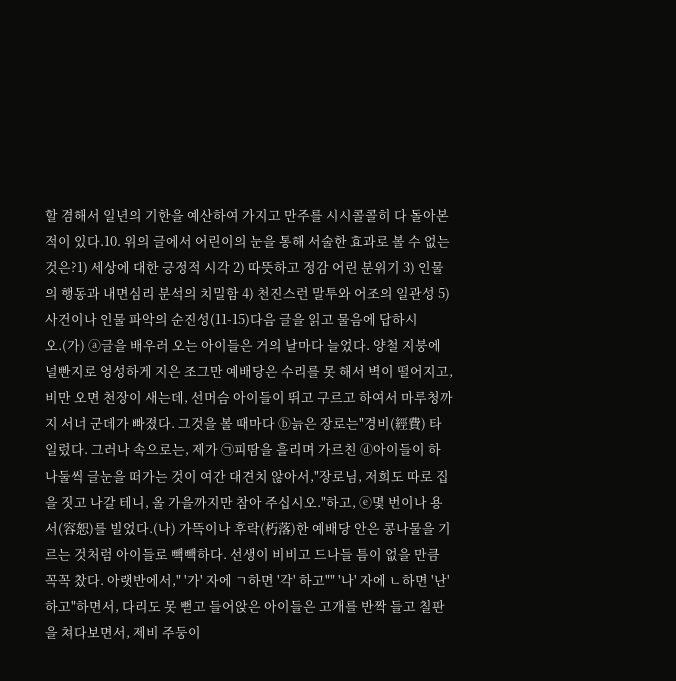할 겸해서 일년의 기한을 예산하여 가지고 만주를 시시콜콜히 다 돌아본 적이 있다.10. 위의 글에서 어린이의 눈을 통해 서술한 효과로 볼 수 없는 것은?1) 세상에 대한 긍정적 시각 2) 따뜻하고 정감 어린 분위기 3) 인물의 행동과 내면심리 분석의 치밀함 4) 천진스런 말투와 어조의 일관성 5) 사건이나 인물 파악의 순진성(11-15)다음 글을 읽고 물음에 답하시오.(가) ⓐ글을 배우러 오는 아이들은 거의 날마다 늘었다. 양철 지붕에 널빤지로 엉성하게 지은 조그만 예배당은 수리를 못 해서 벽이 떨어지고, 비만 오면 천장이 새는데, 선머슴 아이들이 뛰고 구르고 하여서 마루청까지 서너 군데가 빠졌다. 그것을 볼 때마다 ⓑ늙은 장로는"경비(經費) 타일렀다. 그러나 속으로는, 제가 ㉠피땀을 흘리며 가르친 ⓓ아이들이 하나둘씩 글눈을 떠가는 것이 여간 대견치 않아서,"장로님, 저희도 따로 집을 짓고 나갈 테니, 올 가을까지만 참아 주십시오."하고, ⓔ몇 번이나 용서(容恕)를 빌었다.(나) 가뜩이나 후락(朽落)한 예배당 안은 콩나물을 기르는 것처럼 아이들로 빽빽하다. 선생이 비비고 드나들 틈이 없을 만큼 꼭꼭 찼다. 아랫반에서," '가' 자에 ㄱ하면 '각' 하고"" '나' 자에 ㄴ하면 '난' 하고"하면서, 다리도 못 뻗고 들어앉은 아이들은 고개를 반짝 들고 칠판을 쳐다보면서, 제비 주둥이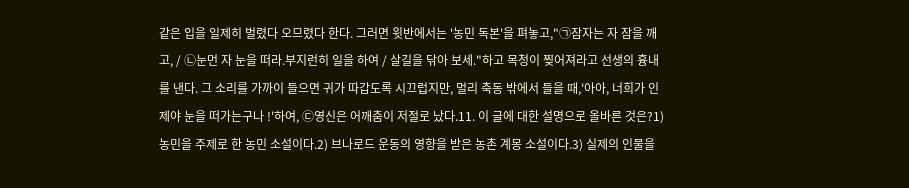같은 입을 일제히 벌렸다 오므렸다 한다. 그러면 윗반에서는 '농민 독본'을 펴놓고,"㉠잠자는 자 잠을 깨고, / ㉡눈먼 자 눈을 떠라.부지런히 일을 하여 / 살길을 닦아 보세."하고 목청이 찢어져라고 선생의 흉내를 낸다. 그 소리를 가까이 들으면 귀가 따갑도록 시끄럽지만, 멀리 축동 밖에서 들을 때,'아아, 너희가 인제야 눈을 떠가는구나 !'하여, ㉢영신은 어깨춤이 저절로 났다.11. 이 글에 대한 설명으로 올바른 것은?1) 농민을 주제로 한 농민 소설이다.2) 브나로드 운동의 영향을 받은 농촌 계몽 소설이다.3) 실제의 인물을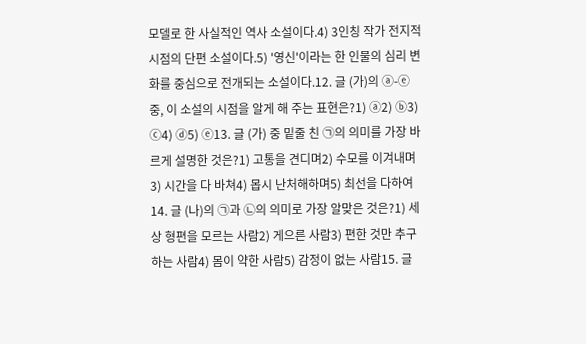모델로 한 사실적인 역사 소설이다.4) 3인칭 작가 전지적 시점의 단편 소설이다.5) '영신'이라는 한 인물의 심리 변화를 중심으로 전개되는 소설이다.12. 글 (가)의 ⓐ-ⓔ 중, 이 소설의 시점을 알게 해 주는 표현은?1) ⓐ2) ⓑ3) ⓒ4) ⓓ5) ⓔ13. 글 (가) 중 밑줄 친 ㉠의 의미를 가장 바르게 설명한 것은?1) 고통을 견디며2) 수모를 이겨내며3) 시간을 다 바쳐4) 몹시 난처해하며5) 최선을 다하여14. 글 (나)의 ㉠과 ㉡의 의미로 가장 알맞은 것은?1) 세상 형편을 모르는 사람2) 게으른 사람3) 편한 것만 추구하는 사람4) 몸이 약한 사람5) 감정이 없는 사람15. 글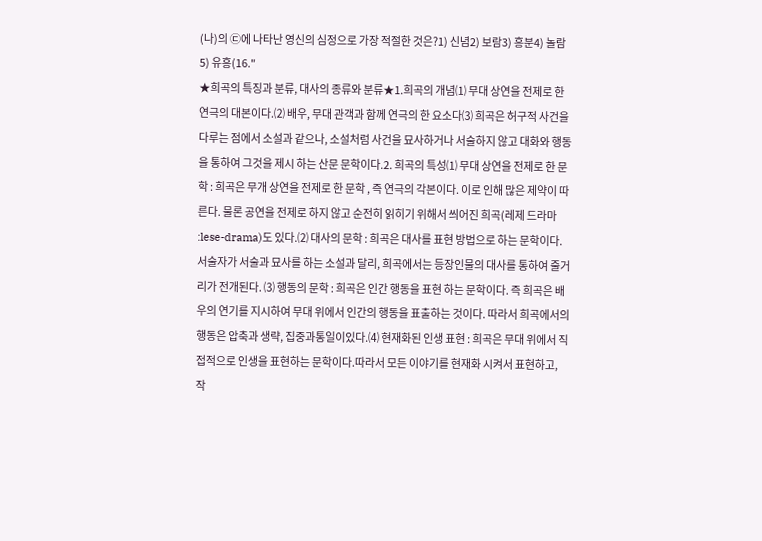(나)의 ㉢에 나타난 영신의 심정으로 가장 적절한 것은?1) 신념2) 보람3) 흥분4) 놀람5) 유흥(16."
★희곡의 특징과 분류, 대사의 종류와 분류★1.희곡의 개념⑴ 무대 상연을 전제로 한 연극의 대본이다.⑵ 배우, 무대 관객과 함께 연극의 한 요소다⑶ 희곡은 허구적 사건을 다루는 점에서 소설과 같으나, 소설처럼 사건을 묘사하거나 서술하지 않고 대화와 행동을 통하여 그것을 제시 하는 산문 문학이다.2. 희곡의 특성⑴ 무대 상연을 전제로 한 문학 : 희곡은 무개 상연을 전제로 한 문학 , 즉 연극의 각본이다. 이로 인해 많은 제약이 따른다. 물론 공연을 전제로 하지 않고 순전히 읽히기 위해서 씌어진 희곡(레제 드라마 :lese-drama)도 있다.⑵ 대사의 문학 : 희곡은 대사를 표현 방법으로 하는 문학이다. 서술자가 서술과 묘사를 하는 소설과 달리, 희곡에서는 등장인물의 대사를 통하여 줄거리가 전개된다. ⑶ 행동의 문학 : 희곡은 인간 행동을 표현 하는 문학이다. 즉 희곡은 배우의 연기를 지시하여 무대 위에서 인간의 행동을 표출하는 것이다. 따라서 희곡에서의 행동은 압축과 생략, 집중과통일이있다.⑷ 현재화된 인생 표현 : 희곡은 무대 위에서 직접적으로 인생을 표현하는 문학이다.따라서 모든 이야기를 현재화 시켜서 표현하고, 작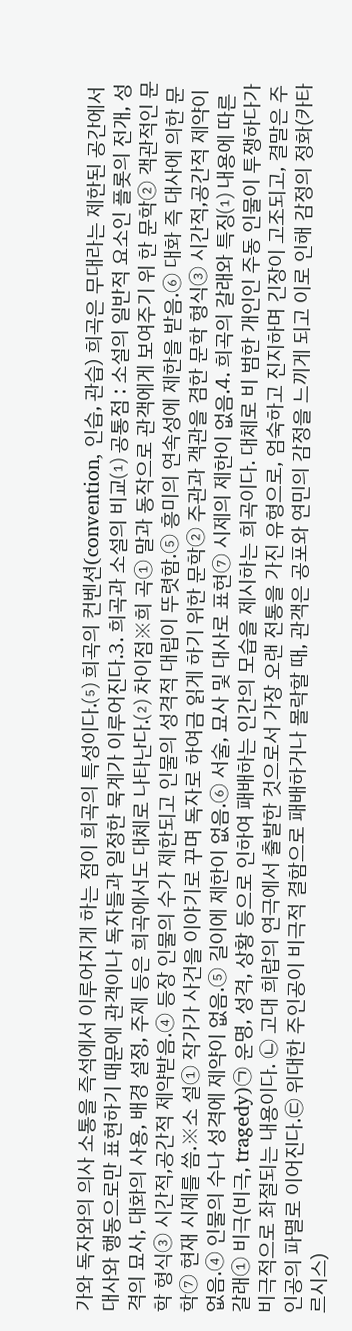가와 독자와의 의사 소통을 즉석에서 이루어지게 하는 점이 희곡의 특성이다.⑸ 희곡의 컨벤션(convention, 인습, 관습) 희곡은 무대라는 제한된 공간에서 대사와 행동으로만 표현하기 때문에 관객이나 독자들과 일정한 묵계가 이루어진다.3. 희곡과 소설의 비교⑴ 공통점 : 소설의 일반적 요소인 플롯의 전개, 성격의 묘사, 대화의 사용, 배경 설정, 주제 등은 희곡에서도 대체로 나타난다.⑵ 차이점※희 곡① 말과 동작으로 관객에게 보여주기 위 한 문학② 객관적인 문학 형식③ 시간적,공간적 제약받음.④ 등장 인물의 수가 제한되고 인물의 성격적 대립이 뚜렷함.⑤ 흥미의 연속성에 제한을 받음.⑥ 대화 즉 대사에 의한 문학⑦ 현재 시제를 씀.※소 설① 작가가 사건을 이야기로 꾸며 독자로 하여금 읽게 하기 위한 문학② 주관과 객관을 겸한 문학 형식③ 시간적,공간적 제약이 없음.④ 인물의 수나 성격에 제약이 없음.⑤ 길이에 제한이 없음.⑥ 서술, 묘사 및 대사로 표현⑦ 시제의 제한이 없음.4. 희곡의 갈래와 특징⑴ 내용에 따른 갈래① 비극(비극, tragedy)㉠ 운명, 성격, 상황 등으로 인하여 패배하는 인간의 모습을 제시하는 희곡이다. 대체로 비 범한 개인인 주동 인물이 투쟁하다가 비극적으로 좌절되는 내용이다. ㉡ 고대 희랍의 연극에서 출발한 것으로서 가장 오랜 전통을 가진 유형으로, 엄숙하고 진지하며 긴장이 고조되고, 결말은 주인공의 파멸로 이어진다.㉢ 위대한 주인공이 비극적 결함으로 패배하거나 몰락할 때, 관객은 공포와 연민의 감정을 느끼게 되고 이로 인해 감정의 정화(카타르시스)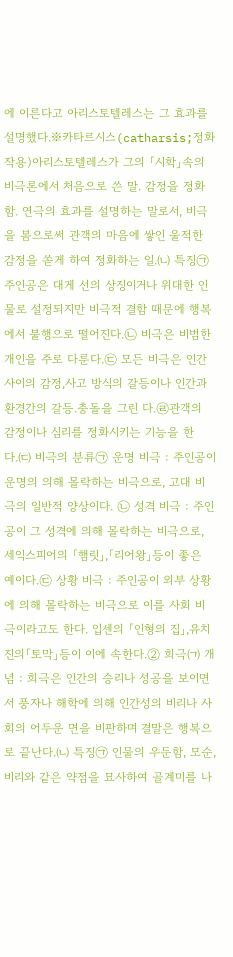에 이른다고 아리스토텔레스는 그 효과를 설명했다.※카타르시스(catharsis;정화작용)아리스토텔레스가 그의 「시학」속의 비극론에서 처음으로 쓴 말. 감정을 정화함. 연극의 효과를 설명하는 말로서, 비극을 봄으로써 관객의 마음에 쌓인 울적한 감정을 쏟게 하여 정화하는 일.㈁ 특징㉠ 주인공은 대게 선의 상징이거나 위대한 인물로 설정되지만 비극적 결함 때문에 행복에서 불행으로 떨어진다.㉡ 비극은 비범한 개인을 주로 다룬다.㉢ 모든 비극은 인간 사이의 감정,사고 방식의 갈등이나 인간과 환경간의 갈등.충돌을 그린 다.㉣관객의 감정이나 심리를 정화시키는 기능을 한다.㈂ 비극의 분류㉠ 운명 비극 : 주인공이 운명의 의해 몰락하는 비극으로, 고대 비극의 일반적 양상이다. ㉡ 성격 비극 : 주인공이 그 성격에 의해 몰락하는 비극으로, 세익스피어의 「햄릿」,「리어왕」등이 좋은 예이다.㉢ 상황 비극 : 주인공이 외부 상황에 의해 몰락하는 비극으로 이를 사회 비극이라고도 한다. 입센의 「인형의 집」,유치진의「토막」등이 이에 속한다.② 희극㈀ 개념 : 희극은 인간의 승리나 성공을 보이면서 풍자나 해학에 의해 인간성의 비리나 사회의 어두운 면을 비판하며 결말은 행복으로 끝난다.㈁ 특징㉠ 인물의 우둔함, 모순, 비리와 같은 약점을 묘사하여 골계미를 나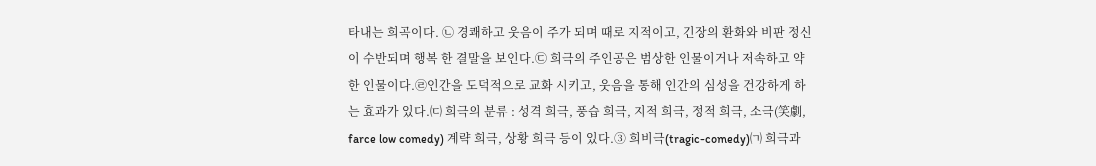타내는 희곡이다. ㉡ 경쾌하고 웃음이 주가 되며 때로 지적이고, 긴장의 환화와 비판 정신이 수반되며 행복 한 결말을 보인다.㉢ 희극의 주인공은 범상한 인물이거나 저속하고 약한 인물이다.㉣인간을 도덕적으로 교화 시키고, 웃음을 통해 인간의 심성을 건강하게 하는 효과가 있다.㈂ 희극의 분류 : 성격 희극, 풍습 희극, 지적 희극, 정적 희극, 소극(笑劇, farce low comedy) 계략 희극, 상황 희극 등이 있다.③ 희비극(tragic-comedy)㈀ 희극과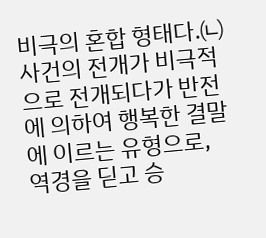비극의 혼합 형태다.㈁ 사건의 전개가 비극적으로 전개되다가 반전에 의하여 행복한 결말에 이르는 유형으로, 역경을 딛고 승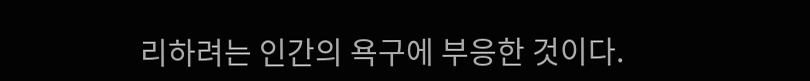리하려는 인간의 욕구에 부응한 것이다.